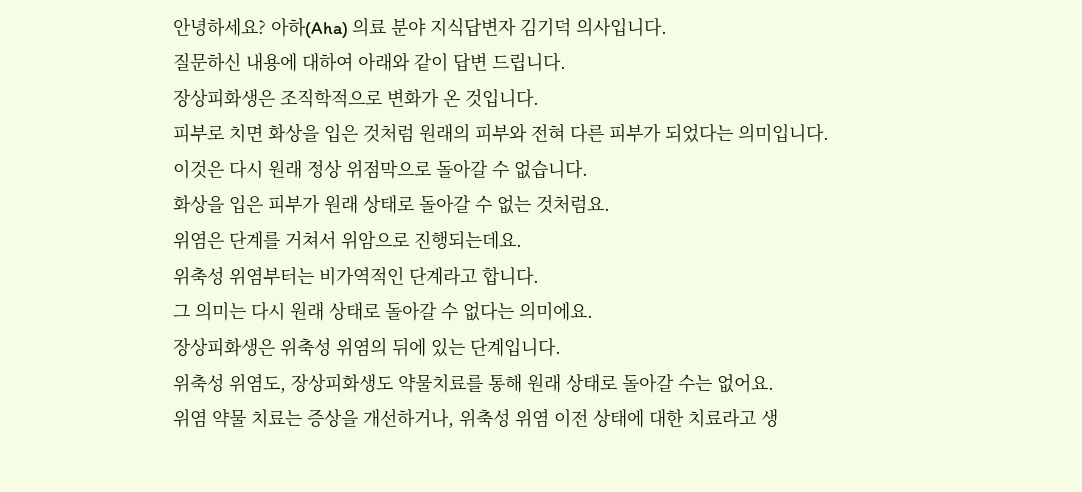안녕하세요? 아하(Aha) 의료 분야 지식답변자 김기덕 의사입니다.
질문하신 내용에 대하여 아래와 같이 답변 드립니다.
장상피화생은 조직학적으로 변화가 온 것입니다.
피부로 치면 화상을 입은 것처럼 원래의 피부와 전혀 다른 피부가 되었다는 의미입니다.
이것은 다시 원래 정상 위점막으로 돌아갈 수 없습니다.
화상을 입은 피부가 원래 상태로 돌아갈 수 없는 것처럼요.
위염은 단계를 거쳐서 위암으로 진행되는데요.
위축성 위염부터는 비가역적인 단계라고 합니다.
그 의미는 다시 원래 상태로 돌아갈 수 없다는 의미에요.
장상피화생은 위축성 위염의 뒤에 있는 단계입니다.
위축성 위염도, 장상피화생도 약물치료를 통해 원래 상태로 돌아갈 수는 없어요.
위염 약물 치료는 증상을 개선하거나, 위축성 위염 이전 상태에 대한 치료라고 생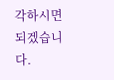각하시면 되겠습니다.